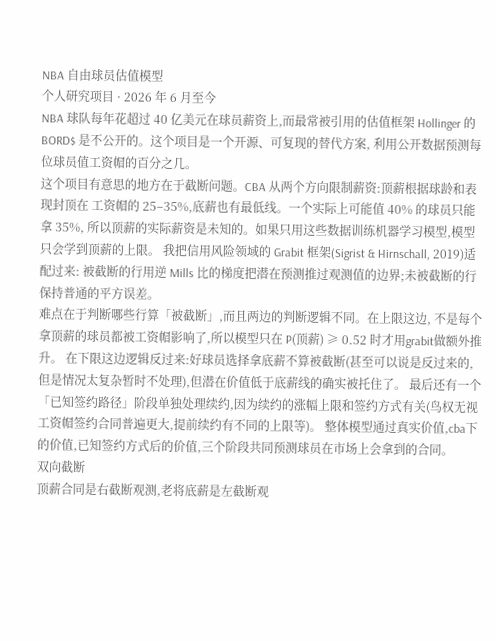NBA 自由球员估值模型
个人研究项目 · 2026 年 6 月至今
NBA 球队每年花超过 40 亿美元在球员薪资上,而最常被引用的估值框架 Hollinger 的 BORD$ 是不公开的。这个项目是一个开源、可复现的替代方案, 利用公开数据预测每位球员值工资帽的百分之几。
这个项目有意思的地方在于截断问题。CBA 从两个方向限制薪资:顶薪根据球龄和表现封顶在 工资帽的 25–35%,底薪也有最低线。一个实际上可能值 40% 的球员只能拿 35%, 所以顶薪的实际薪资是未知的。如果只用这些数据训练机器学习模型,模型只会学到顶薪的上限。 我把信用风险领域的 Grabit 框架(Sigrist & Hirnschall, 2019)适配过来: 被截断的行用逆 Mills 比的梯度把潜在预测推过观测值的边界;未被截断的行保持普通的平方误差。
难点在于判断哪些行算「被截断」,而且两边的判断逻辑不同。在上限这边, 不是每个拿顶薪的球员都被工资帽影响了,所以模型只在 P(顶薪) ≥ 0.52 时才用grabit做额外推升。 在下限这边逻辑反过来:好球员选择拿底薪不算被截断(甚至可以说是反过来的,但是情况太复杂暂时不处理),但潜在价值低于底薪线的确实被托住了。 最后还有一个「已知签约路径」阶段单独处理续约,因为续约的涨幅上限和签约方式有关(鸟权无视工资帽签约合同普遍更大,提前续约有不同的上限等)。 整体模型通过真实价值,cba下的价值,已知签约方式后的价值,三个阶段共同预测球员在市场上会拿到的合同。
双向截断
顶薪合同是右截断观测,老将底薪是左截断观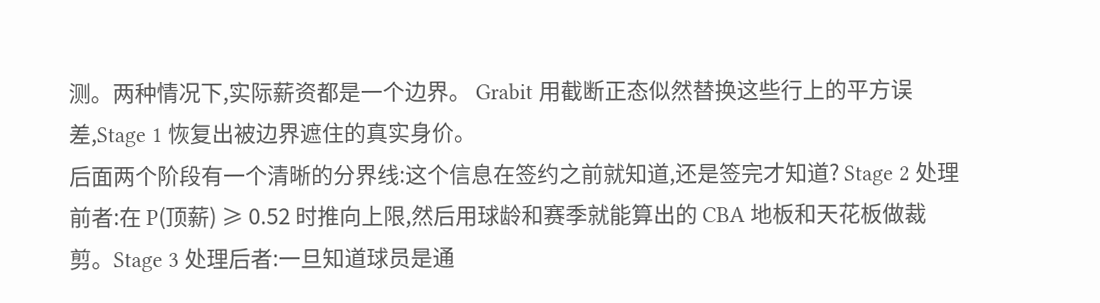测。两种情况下,实际薪资都是一个边界。 Grabit 用截断正态似然替换这些行上的平方误差,Stage 1 恢复出被边界遮住的真实身价。
后面两个阶段有一个清晰的分界线:这个信息在签约之前就知道,还是签完才知道? Stage 2 处理前者:在 P(顶薪) ≥ 0.52 时推向上限,然后用球龄和赛季就能算出的 CBA 地板和天花板做裁剪。Stage 3 处理后者:一旦知道球员是通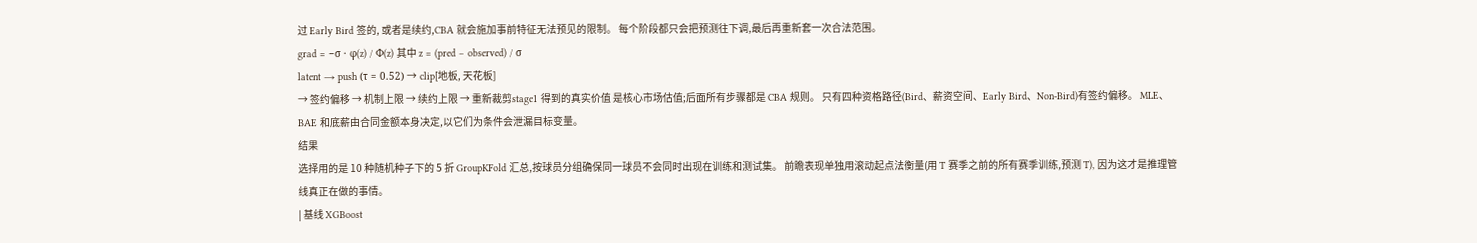过 Early Bird 签的, 或者是续约,CBA 就会施加事前特征无法预见的限制。 每个阶段都只会把预测往下调,最后再重新套一次合法范围。
grad = −σ · φ(z) / Φ(z) 其中 z = (pred − observed) / σ
latent → push (τ = 0.52) → clip[地板, 天花板]
→ 签约偏移 → 机制上限 → 续约上限 → 重新裁剪stage1 得到的真实价值 是核心市场估值;后面所有步骤都是 CBA 规则。 只有四种资格路径(Bird、薪资空间、Early Bird、Non-Bird)有签约偏移。 MLE、BAE 和底薪由合同金额本身决定,以它们为条件会泄漏目标变量。
结果
选择用的是 10 种随机种子下的 5 折 GroupKFold 汇总,按球员分组确保同一球员不会同时出现在训练和测试集。 前瞻表现单独用滚动起点法衡量(用 T 赛季之前的所有赛季训练,预测 T), 因为这才是推理管线真正在做的事情。
| 基线 XGBoost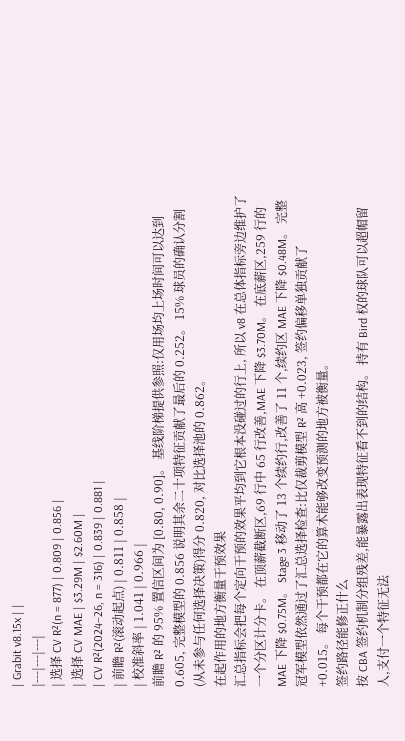| Grabit v8.15x | |
|---|---|---|
| 选择 CV R²(n = 877) | 0.809 | 0.856 |
| 选择 CV MAE | $3.29M | $2.60M |
| CV R²(2024–26, n = 316) | 0.839 | 0.881 |
| 前瞻 R²(滚动起点) | 0.811 | 0.858 |
| 校准斜率 | 1.041 | 0.966 |
前瞻 R² 的 95% 置信区间为 [0.80, 0.90]。 基线阶梯提供参照:仅用场均上场时间可以达到 0.605, 完整模型的 0.856 说明其余二十项特征贡献了最后的 0.252。 15% 球员的确认分割(从未参与任何选择决策)得分 0.820, 对比选择池的 0.862。
在起作用的地方衡量干预效果
汇总指标会把每个定向干预的效果平均到它根本没碰过的行上, 所以 v8 在总体指标旁边维护了一个分区计分卡。 在顶薪截断区,69 行中 65 行改善,MAE 下降 $3.70M。 在底薪区,259 行的 MAE 下降 $0.75M。 Stage 3 移动了 13 个续约行,改善了 11 个,续约区 MAE 下降 $0.48M。 完整冠军模型依然通过了汇总选择检查:比仅裁剪模型 R² 高 +0.023, 签约偏移单独贡献了 +0.015。 每个干预都在它的算术能够改变预测的地方被衡量。
签约路径能修正什么
按 CBA 签约机制分组残差,能暴露出表现特征看不到的结构。 持有 Bird 权的球队可以超帽留人,支付一个特征无法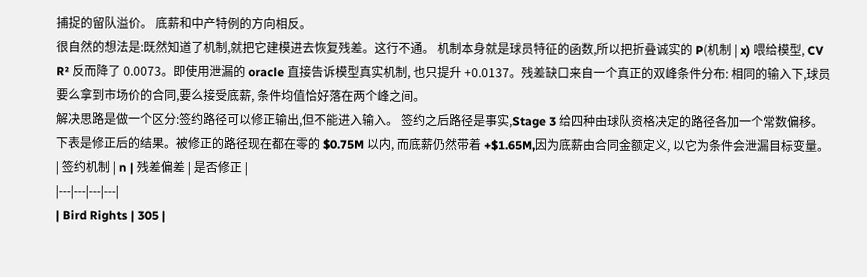捕捉的留队溢价。 底薪和中产特例的方向相反。
很自然的想法是:既然知道了机制,就把它建模进去恢复残差。这行不通。 机制本身就是球员特征的函数,所以把折叠诚实的 P(机制 | x) 喂给模型, CV R² 反而降了 0.0073。即使用泄漏的 oracle 直接告诉模型真实机制, 也只提升 +0.0137。残差缺口来自一个真正的双峰条件分布: 相同的输入下,球员要么拿到市场价的合同,要么接受底薪, 条件均值恰好落在两个峰之间。
解决思路是做一个区分:签约路径可以修正输出,但不能进入输入。 签约之后路径是事实,Stage 3 给四种由球队资格决定的路径各加一个常数偏移。 下表是修正后的结果。被修正的路径现在都在零的 $0.75M 以内, 而底薪仍然带着 +$1.65M,因为底薪由合同金额定义, 以它为条件会泄漏目标变量。
| 签约机制 | n | 残差偏差 | 是否修正 |
|---|---|---|---|
| Bird Rights | 305 |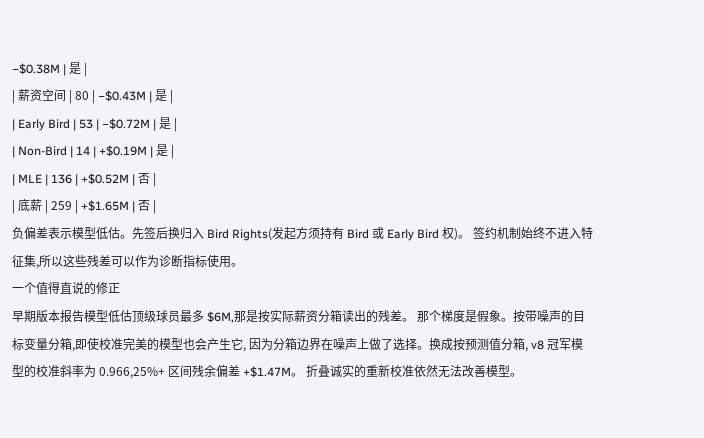−$0.38M | 是 |
| 薪资空间 | 80 | −$0.43M | 是 |
| Early Bird | 53 | −$0.72M | 是 |
| Non-Bird | 14 | +$0.19M | 是 |
| MLE | 136 | +$0.52M | 否 |
| 底薪 | 259 | +$1.65M | 否 |
负偏差表示模型低估。先签后换归入 Bird Rights(发起方须持有 Bird 或 Early Bird 权)。 签约机制始终不进入特征集,所以这些残差可以作为诊断指标使用。
一个值得直说的修正
早期版本报告模型低估顶级球员最多 $6M,那是按实际薪资分箱读出的残差。 那个梯度是假象。按带噪声的目标变量分箱,即使校准完美的模型也会产生它, 因为分箱边界在噪声上做了选择。换成按预测值分箱, v8 冠军模型的校准斜率为 0.966,25%+ 区间残余偏差 +$1.47M。 折叠诚实的重新校准依然无法改善模型。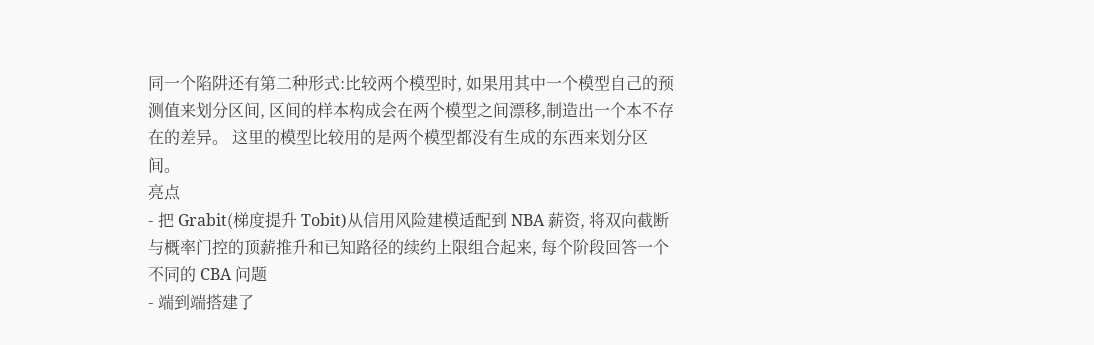同一个陷阱还有第二种形式:比较两个模型时, 如果用其中一个模型自己的预测值来划分区间, 区间的样本构成会在两个模型之间漂移,制造出一个本不存在的差异。 这里的模型比较用的是两个模型都没有生成的东西来划分区间。
亮点
- 把 Grabit(梯度提升 Tobit)从信用风险建模适配到 NBA 薪资, 将双向截断与概率门控的顶薪推升和已知路径的续约上限组合起来, 每个阶段回答一个不同的 CBA 问题
- 端到端搭建了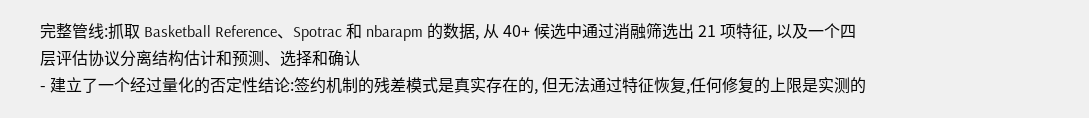完整管线:抓取 Basketball Reference、Spotrac 和 nbarapm 的数据, 从 40+ 候选中通过消融筛选出 21 项特征, 以及一个四层评估协议分离结构估计和预测、选择和确认
- 建立了一个经过量化的否定性结论:签约机制的残差模式是真实存在的, 但无法通过特征恢复,任何修复的上限是实测的